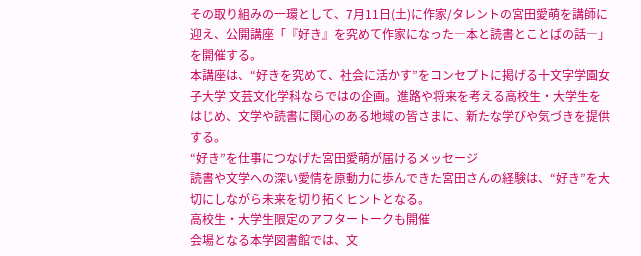その取り組みの一環として、7月11日(土)に作家/タレントの宮田愛萌を講師に迎え、公開講座「『好き』を究めて作家になった―本と読書とことばの話―」を開催する。
本講座は、“好きを究めて、社会に活かす”をコンセプトに掲げる十文字学園女子大学 文芸文化学科ならではの企画。進路や将来を考える高校生・大学生をはじめ、文学や読書に関心のある地域の皆さまに、新たな学びや気づきを提供する。
“好き”を仕事につなげた宮田愛萌が届けるメッセージ
読書や文学への深い愛情を原動力に歩んできた宮田さんの経験は、“好き”を大切にしながら未来を切り拓くヒントとなる。
高校生・大学生限定のアフタートークも開催
会場となる本学図書館では、文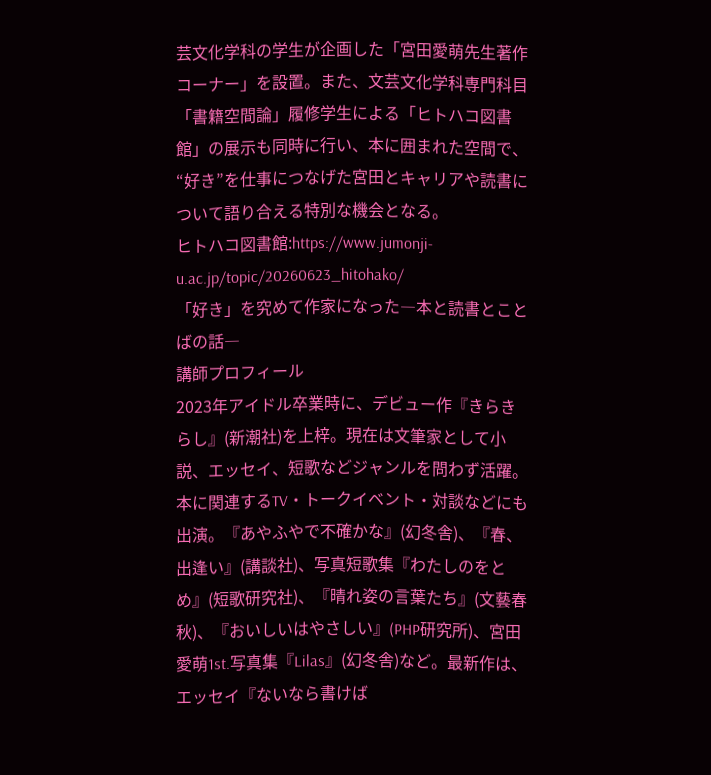芸文化学科の学生が企画した「宮田愛萌先生著作コーナー」を設置。また、文芸文化学科専門科目「書籍空間論」履修学生による「ヒトハコ図書館」の展示も同時に行い、本に囲まれた空間で、“好き”を仕事につなげた宮田とキャリアや読書について語り合える特別な機会となる。
ヒトハコ図書館:https://www.jumonji-u.ac.jp/topic/20260623_hitohako/
「好き」を究めて作家になった―本と読書とことばの話―
講師プロフィール
2023年アイドル卒業時に、デビュー作『きらきらし』(新潮社)を上梓。現在は⽂筆家として⼩説、エッセイ、短歌などジャンルを問わず活躍。本に関連するTV・トークイベント・対談などにも出演。『あやふやで不確かな』(幻冬舎)、『春、出逢い』(講談社)、写真短歌集『わたしのをとめ』(短歌研究社)、『晴れ姿の⾔葉たち』(⽂藝春秋)、『おいしいはやさしい』(PHP研究所)、宮⽥愛萌1st.写真集『Lilas』(幻冬舎)など。最新作は、エッセイ『ないなら書けば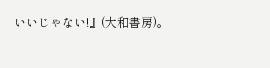いいじゃない!』(大和書房)。